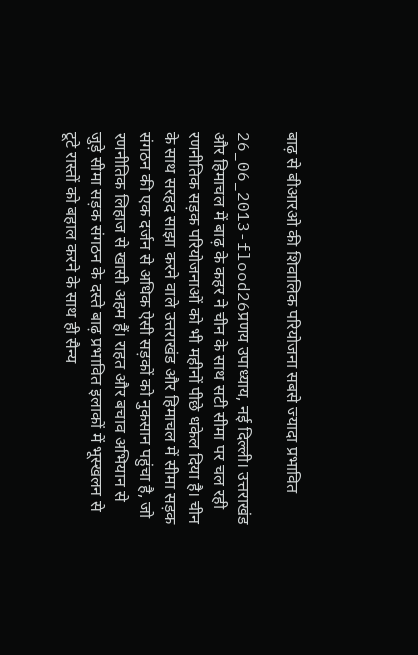बाढ़ से बीआरओ की शिवालिक परियोजना सबसे ज्यादा प्रभावित

26_06_2013-flood26प्रणय उपाध्याय, नई दिल्ली। उत्तराखंड और हिमाचल में बाढ़ के कहर ने चीन के साथ सटी सीमा पर चल रही रणनीतिक सड़क परियोजनाओं को भी महीनों पीछे धकेल दिया है। चीन के साथ सरहद साझा करने वाले उत्तराखंड और हिमाचल में सीमा सड़क संगठन की एक दर्जन से अधिक ऐसी सड़कों को नुकसान पहुंचा है, जो रणनीतिक लिहाज से खासी अहम हैं। राहत और बचाव अभियान से जुड़े सीमा सड़क संगठन के दस्ते बाढ़ प्रभावित इलाकों में भूस्खलन से टूटे रास्तों को बहाल करने के साथ ही सैन्य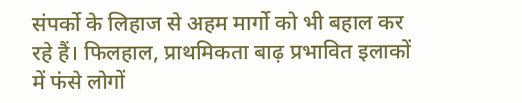संपर्को के लिहाज से अहम मार्गो को भी बहाल कर रहे हैं। फिलहाल, प्राथमिकता बाढ़ प्रभावित इलाकों में फंसे लोगों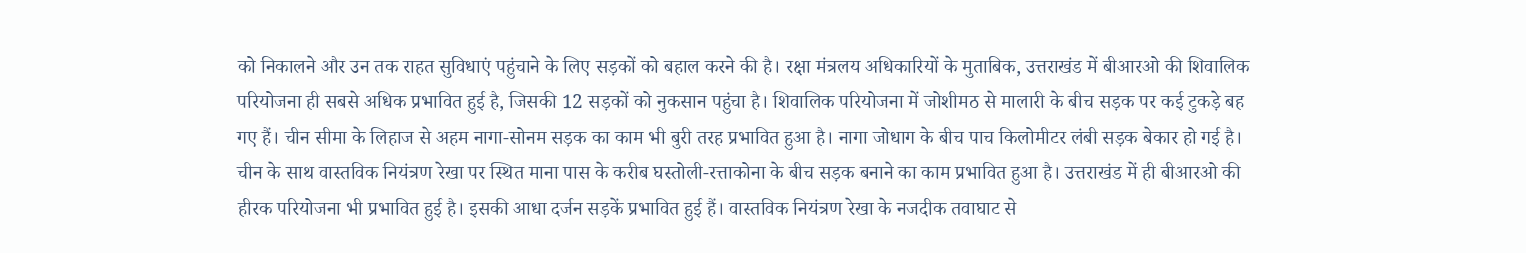को निकालने और उन तक राहत सुविधाएं पहुंचाने के लिए सड़कों को बहाल करने की है। रक्षा मंत्रलय अधिकारियों के मुताबिक, उत्तराखंड में बीआरओ की शिवालिक परियोजना ही सबसे अधिक प्रभावित हुई है, जिसकी 12 सड़कों को नुकसान पहुंचा है। शिवालिक परियोजना में जोशीमठ से मालारी के बीच सड़क पर कई टुकड़े बह गए हैं। चीन सीमा के लिहाज से अहम नागा-सोनम सड़क का काम भी बुरी तरह प्रभावित हुआ है। नागा जोधाग के बीच पाच किलोमीटर लंबी सड़क बेकार हो गई है। चीन के साथ वास्तविक नियंत्रण रेखा पर स्थित माना पास के करीब घस्तोली-रत्ताकोना के बीच सड़क बनाने का काम प्रभावित हुआ है। उत्तराखंड में ही बीआरओ की हीरक परियोजना भी प्रभावित हुई है। इसकी आधा दर्जन सड़कें प्रभावित हुई हैं। वास्तविक नियंत्रण रेखा के नजदीक तवाघाट से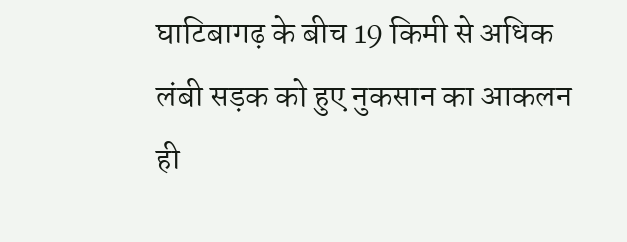घाटिबागढ़ के बीच 19 किमी से अधिक लंबी सड़क को हुए नुकसान का आकलन ही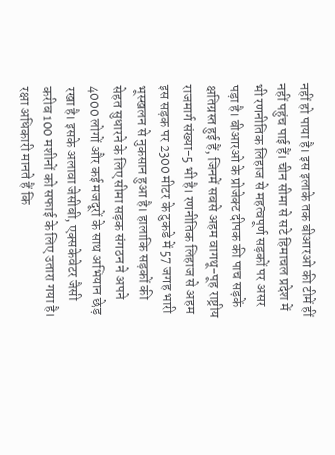नहीं हो पाया है। इस इलाके तक बीआरओ की टीमें हीं नहीं पहुंच पाई हैं। चीन सीमा से सटे हिमाचल प्रदेश में भी रणनीतिक लिहाज से महत्वपूर्ण सड़कों पर असर पड़ा है। बीआरओ के प्रोजेक्ट दीपक की पाच सड़कें क्षतिग्रस्त हुई हैं, जिनमें सबसे अहम वागथू-पूह राष्ट्रीय राजमार्ग संख्या-5 भी है। रणनीतिक लिहाज से अहम इस सड़क पर 2300 मीटर के टुकडे में 57 जगह भारी भूस्खलन से नुकसान हुआ है। हालाकि सड़कों की सेहत सुधारने के लिए सीमा सड़क संगठन ने अपने 4000 लोगों और कई मजदूरों के साथ अभियान छेड़ रखा है। इसके अलावा जेसीबी, एक्सकेवेटर जैसी करीब 100 मशीनों को सफाई के लिए उतारा गया है। रक्षा अधिकारी मानते हैं कि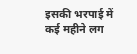इसकी भरपाई में कई महीने लग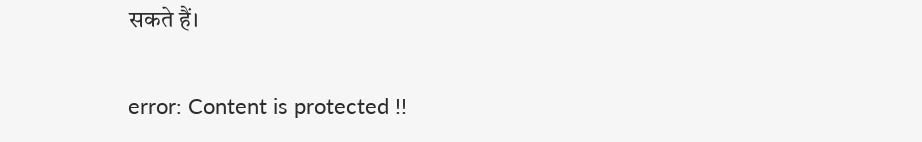सकते हैं।

error: Content is protected !!